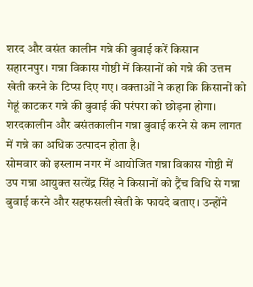शरद और वसंत कालीन गन्ने की बुवाई करें किसान
सहारनपुर। गन्ना विकास गोष्ठी में किसानों को गन्ने की उत्तम खेती करने के टिप्स दिए गए। वक्ताओं ने कहा कि किसानों को गेहूं काटकर गन्ने की बुवाई की परंपरा को छोड़ना होगा। शरदकालीन और बसंतकालीन गन्ना बुवाई करने से कम लागत में गन्ने का अधिक उत्पादन होता है।
सोमवार को इस्लाम नगर में आयोजित गन्ना विकास गोष्ठी में उप गन्ना आयुक्त सत्येंद्र सिंह ने किसानों को ट्रैंच विधि से गन्ना बुवाई करने और सहफसली खेती के फायदे बताए। उन्होंने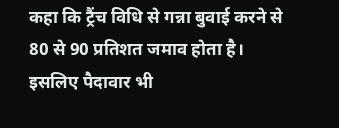कहा कि ट्रैंच विधि से गन्ना बुवाई करने से 80 से 90 प्रतिशत जमाव होता है। इसलिए पैदावार भी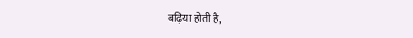बढ़िया होती है,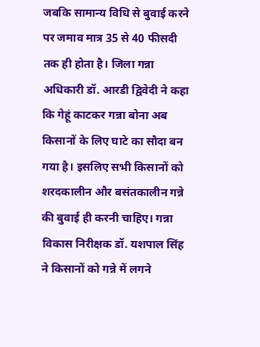जबकि सामान्य विधि से बुवाई करने पर जमाव मात्र 35 से 40 फीसदी तक ही होता है। जिला गन्ना अधिकारी डॉ. आरडी द्विवेदी ने कहा कि गेहूं काटकर गन्ना बोना अब किसानों के लिए घाटे का सौदा बन गया है। इसलिए सभी किसानों को शरदकालीन और बसंतकालीन गन्ने की बुवाई ही करनी चाहिए। गन्ना विकास निरीक्षक डॉ. यशपाल सिंह ने किसानों को गन्ने में लगने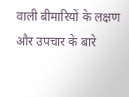वाली बीमारियों के लक्षण और उपचार के बारे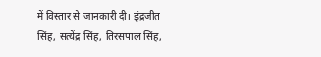में विस्तार से जानकारी दी। इंद्रजीत सिंह, सत्येंद्र सिंह, तिरसपाल सिंह,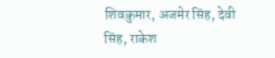शिवकुमार, अजमेर सिंह, देवी सिंह, राकेश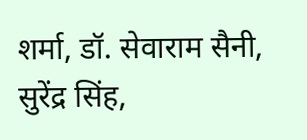शर्मा, डॉ. सेवाराम सैनी, सुरेंद्र सिंह,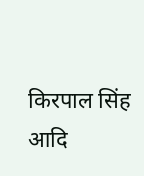किरपाल सिंह आदि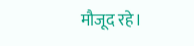मौजूद रहे।